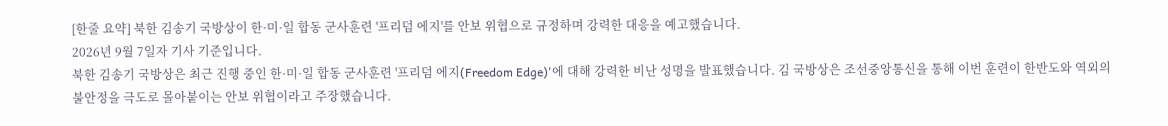[한줄 요약] 북한 김송기 국방상이 한·미·일 합동 군사훈련 '프리덤 에지'를 안보 위협으로 규정하며 강력한 대응을 예고했습니다.
2026년 9월 7일자 기사 기준입니다.
북한 김송기 국방상은 최근 진행 중인 한·미·일 합동 군사훈련 '프리덤 에지(Freedom Edge)'에 대해 강력한 비난 성명을 발표했습니다. 김 국방상은 조선중앙통신을 통해 이번 훈련이 한반도와 역외의 불안정을 극도로 몰아붙이는 안보 위협이라고 주장했습니다.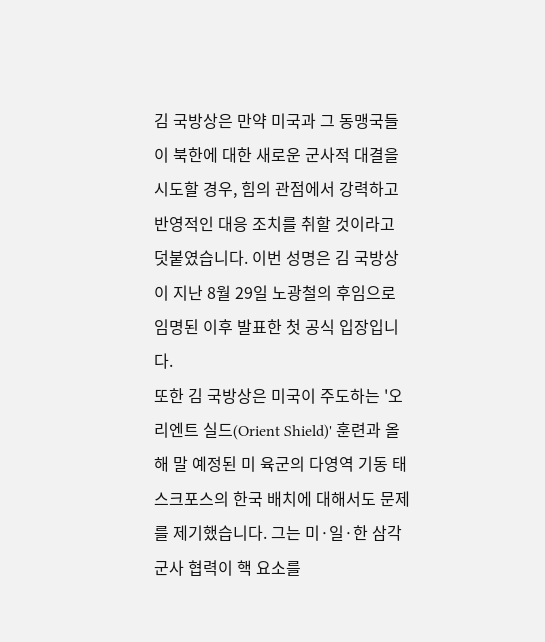김 국방상은 만약 미국과 그 동맹국들이 북한에 대한 새로운 군사적 대결을 시도할 경우, 힘의 관점에서 강력하고 반영적인 대응 조치를 취할 것이라고 덧붙였습니다. 이번 성명은 김 국방상이 지난 8월 29일 노광철의 후임으로 임명된 이후 발표한 첫 공식 입장입니다.
또한 김 국방상은 미국이 주도하는 '오리엔트 실드(Orient Shield)' 훈련과 올해 말 예정된 미 육군의 다영역 기동 태스크포스의 한국 배치에 대해서도 문제를 제기했습니다. 그는 미·일·한 삼각 군사 협력이 핵 요소를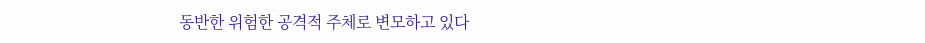동반한 위험한 공격적 주체로 변모하고 있다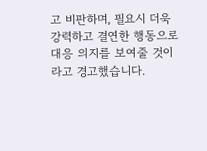고 비판하며, 필요시 더욱 강력하고 결연한 행동으로 대응 의지를 보여줄 것이라고 경고했습니다.